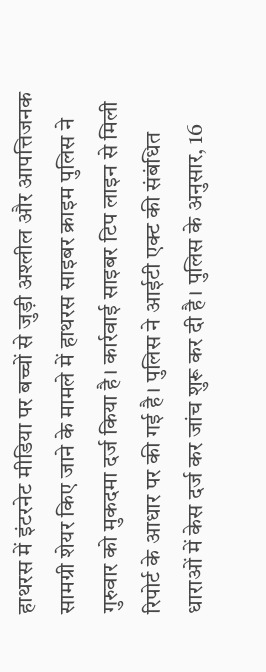हाथरस में इंटरनेट मीडिया पर बच्चों से जुड़ी अश्लील और आपत्तिजनक सामग्री शेयर किए जाने के मामले में हाथरस साइबर क्राइम पुलिस ने गुरुवार को मुकदमा दर्ज किया है। कार्रवाई साइबर टिप लाइन से मिली रिपोर्ट के आधार पर की गई है। पुलिस ने आईटी एक्ट की संबंधित धाराओं में केस दर्ज कर जांच शुरू कर दी है। पुलिस के अनुसार, 16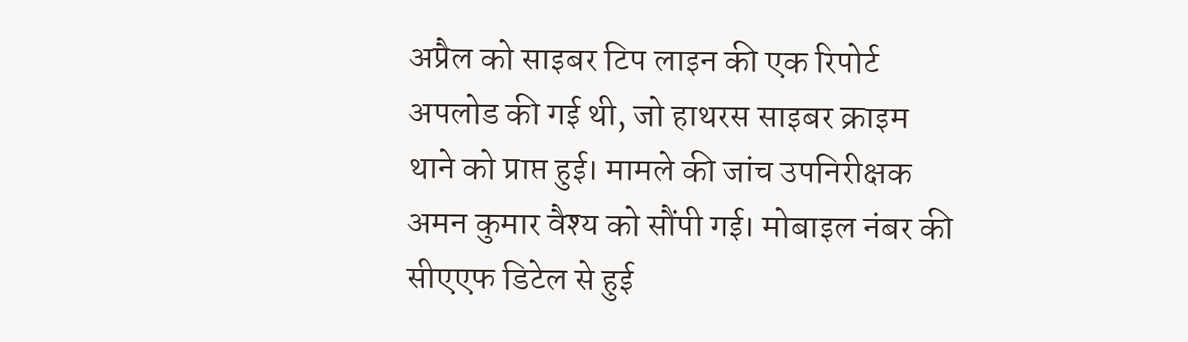अप्रैल को साइबर टिप लाइन की एक रिपोर्ट अपलोड की गई थी, जो हाथरस साइबर क्राइम थाने को प्राप्त हुई। मामले की जांच उपनिरीक्षक अमन कुमार वैश्य को सौंपी गई। मोबाइल नंबर की सीएएफ डिटेल से हुई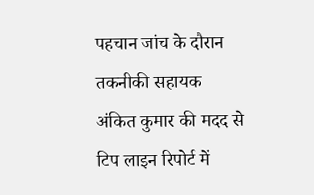पहचान जांच के दौरान तकनीकी सहायक अंकित कुमार की मदद से टिप लाइन रिपोर्ट में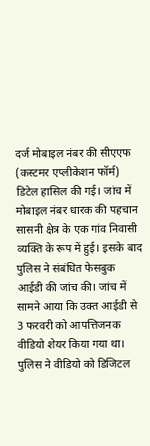दर्ज मोबाइल नंबर की सीएएफ (कस्टमर एप्लीकेशन फॉर्म) डिटेल हासिल की गई। जांच में मोबाइल नंबर धारक की पहचान सासनी क्षेत्र के एक गांव निवासी व्यक्ति के रूप में हुई। इसके बाद पुलिस ने संबंधित फेसबुक आईडी की जांच की। जांच में सामने आया कि उक्त आईडी से 3 फरवरी को आपत्तिजनक वीडियो शेयर किया गया था। पुलिस ने वीडियो को डिजिटल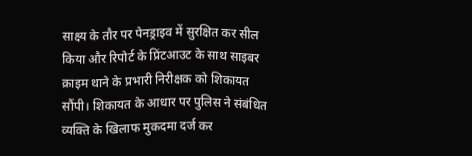साक्ष्य के तौर पर पेनड्राइव में सुरक्षित कर सील किया और रिपोर्ट के प्रिंटआउट के साथ साइबर क्राइम थाने के प्रभारी निरीक्षक को शिकायत सौंपी। शिकायत के आधार पर पुलिस ने संबंधित व्यक्ति के खिलाफ मुकदमा दर्ज कर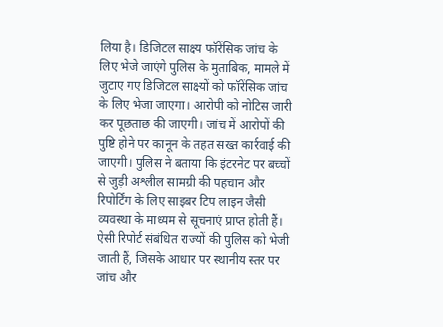लिया है। डिजिटल साक्ष्य फॉरेंसिक जांच के लिए भेजे जाएंगे पुलिस के मुताबिक, मामले में जुटाए गए डिजिटल साक्ष्यों को फॉरेंसिक जांच के लिए भेजा जाएगा। आरोपी को नोटिस जारी कर पूछताछ की जाएगी। जांच में आरोपों की पुष्टि होने पर कानून के तहत सख्त कार्रवाई की जाएगी। पुलिस ने बताया कि इंटरनेट पर बच्चों से जुड़ी अश्लील सामग्री की पहचान और रिपोर्टिंग के लिए साइबर टिप लाइन जैसी व्यवस्था के माध्यम से सूचनाएं प्राप्त होती हैं। ऐसी रिपोर्ट संबंधित राज्यों की पुलिस को भेजी जाती हैं, जिसके आधार पर स्थानीय स्तर पर जांच और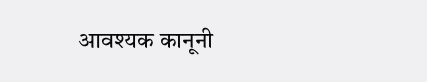आवश्यक कानूनी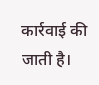कार्रवाई की जाती है।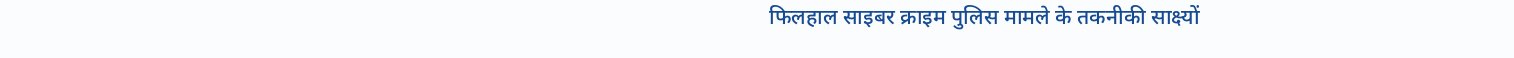फिलहाल साइबर क्राइम पुलिस मामले के तकनीकी साक्ष्यों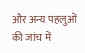और अन्य पहलुओं की जांच में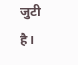जुटी है।